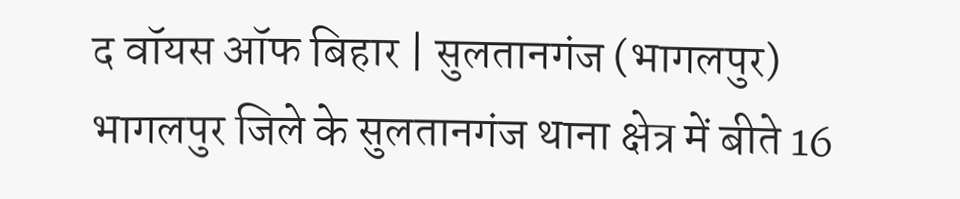द वॉयस ऑफ बिहार | सुलतानगंज (भागलपुर)
भागलपुर जिले के सुलतानगंज थाना क्षेत्र में बीते 16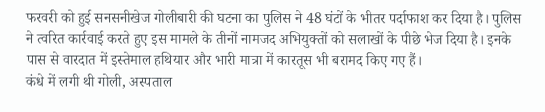फरवरी को हुई सनसनीखेज गोलीबारी की घटना का पुलिस ने 48 घंटों के भीतर पर्दाफाश कर दिया है। पुलिस ने त्वरित कार्रवाई करते हुए इस मामले के तीनों नामजद अभियुक्तों को सलाखों के पीछे भेज दिया है। इनके पास से वारदात में इस्तेमाल हथियार और भारी मात्रा में कारतूस भी बरामद किए गए हैं।
कंधे में लगी थी गोली, अस्पताल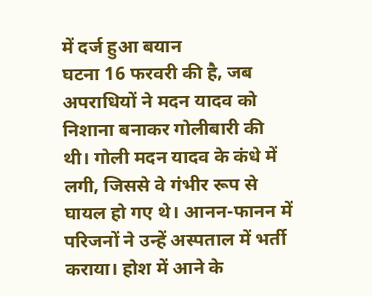में दर्ज हुआ बयान
घटना 16 फरवरी की है, जब अपराधियों ने मदन यादव को निशाना बनाकर गोलीबारी की थी। गोली मदन यादव के कंधे में लगी, जिससे वे गंभीर रूप से घायल हो गए थे। आनन-फानन में परिजनों ने उन्हें अस्पताल में भर्ती कराया। होश में आने के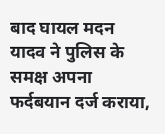बाद घायल मदन यादव ने पुलिस के समक्ष अपना फर्दबयान दर्ज कराया,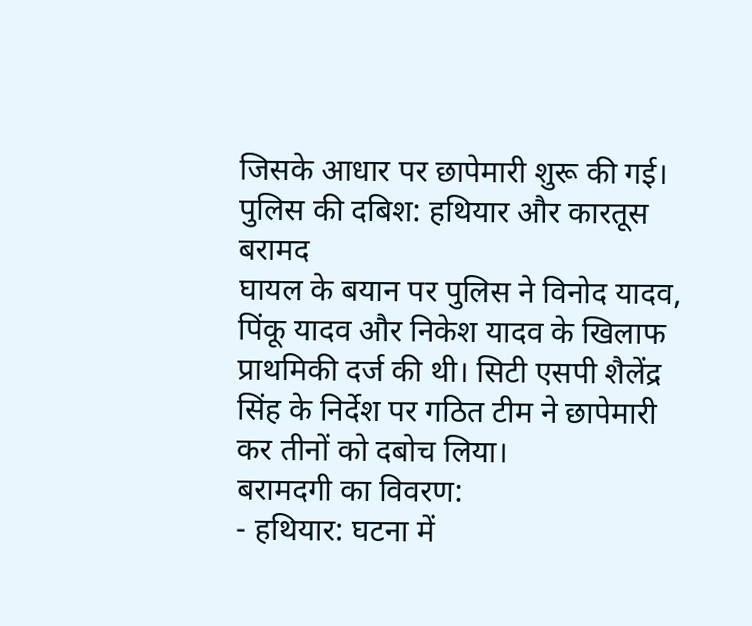जिसके आधार पर छापेमारी शुरू की गई।
पुलिस की दबिश: हथियार और कारतूस बरामद
घायल के बयान पर पुलिस ने विनोद यादव, पिंकू यादव और निकेश यादव के खिलाफ प्राथमिकी दर्ज की थी। सिटी एसपी शैलेंद्र सिंह के निर्देश पर गठित टीम ने छापेमारी कर तीनों को दबोच लिया।
बरामदगी का विवरण:
- हथियार: घटना में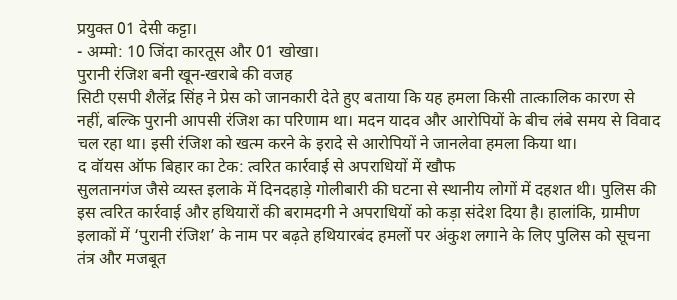प्रयुक्त 01 देसी कट्टा।
- अम्मो: 10 जिंदा कारतूस और 01 खोखा।
पुरानी रंजिश बनी खून-खराबे की वजह
सिटी एसपी शैलेंद्र सिंह ने प्रेस को जानकारी देते हुए बताया कि यह हमला किसी तात्कालिक कारण से नहीं, बल्कि पुरानी आपसी रंजिश का परिणाम था। मदन यादव और आरोपियों के बीच लंबे समय से विवाद चल रहा था। इसी रंजिश को खत्म करने के इरादे से आरोपियों ने जानलेवा हमला किया था।
द वॉयस ऑफ बिहार का टेक: त्वरित कार्रवाई से अपराधियों में खौफ
सुलतानगंज जैसे व्यस्त इलाके में दिनदहाड़े गोलीबारी की घटना से स्थानीय लोगों में दहशत थी। पुलिस की इस त्वरित कार्रवाई और हथियारों की बरामदगी ने अपराधियों को कड़ा संदेश दिया है। हालांकि, ग्रामीण इलाकों में ‘पुरानी रंजिश’ के नाम पर बढ़ते हथियारबंद हमलों पर अंकुश लगाने के लिए पुलिस को सूचना तंत्र और मजबूत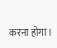करना होगा।